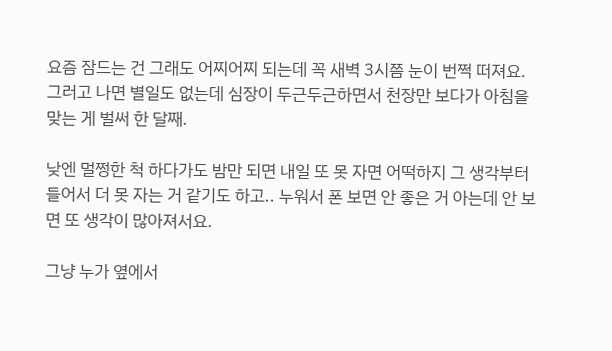요즘 잠드는 건 그래도 어찌어찌 되는데 꼭 새벽 3시쯤 눈이 번쩍 떠져요. 그러고 나면 별일도 없는데 심장이 두근두근하면서 천장만 보다가 아침을 맞는 게 벌써 한 달째.

낮엔 멀쩡한 척 하다가도 밤만 되면 내일 또 못 자면 어떡하지 그 생각부터 들어서 더 못 자는 거 같기도 하고.. 누워서 폰 보면 안 좋은 거 아는데 안 보면 또 생각이 많아져서요.

그냥 누가 옆에서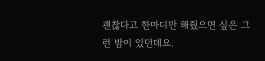괜찮다고 한마디만 해줬으면 싶은 그런 밤이 있던데요.